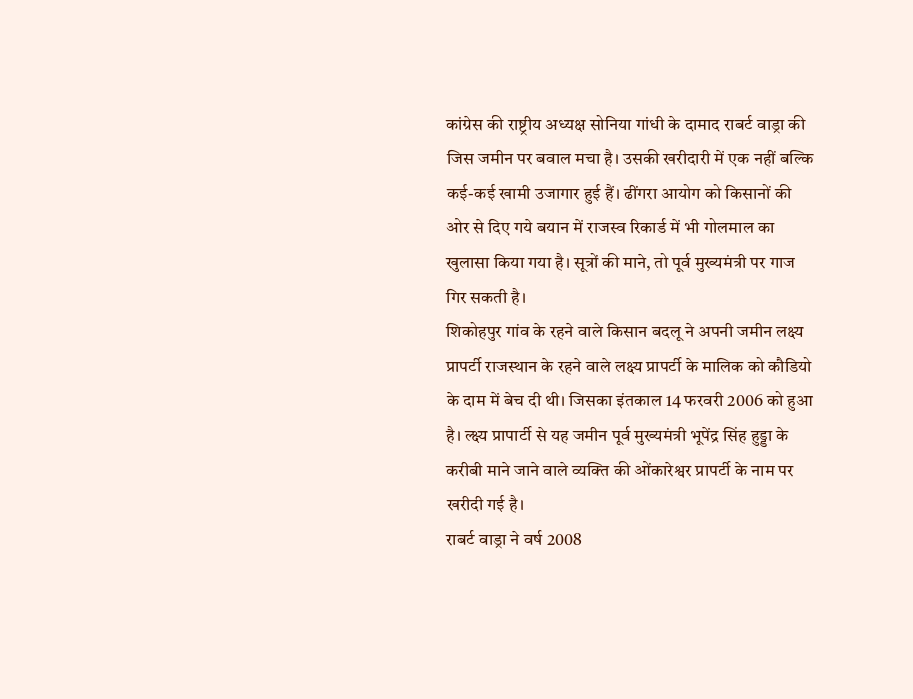कांग्रेस की राष्ट्रीय अध्यक्ष सोनिया गांधी के दामाद राबर्ट वाड्रा की जिस जमीन पर बवाल मचा है। उसकी खरीदारी में एक नहीं बल्कि कई-कई खामी उजागार हुई हैं। ढींगरा आयोग को किसानों की ओर से दिए गये बयान में राजस्व रिकार्ड में भी गोलमाल का खुलासा किया गया है। सूत्रों की माने, तो पूर्व मुख्यमंत्री पर गाज गिर सकती है।
शिकोहपुर गांव के रहने वाले किसान बदलू ने अपनी जमीन लक्ष्य प्रापर्टी राजस्थान के रहने वाले लक्ष्य प्रापर्टी के मालिक को कौडियो के दाम में बेच दी थी। जिसका इंतकाल 14 फरवरी 2006 को हुआ है। ल्क्ष्य प्रापार्टी से यह जमीन पूर्व मुख्यमंत्री भूपेंद्र सिंह हुड्डा के करीबी माने जाने वाले व्यक्ति की ओंकारेश्वर प्रापर्टी के नाम पर खरीदी गई है।
राबर्ट वाड्रा ने वर्ष 2008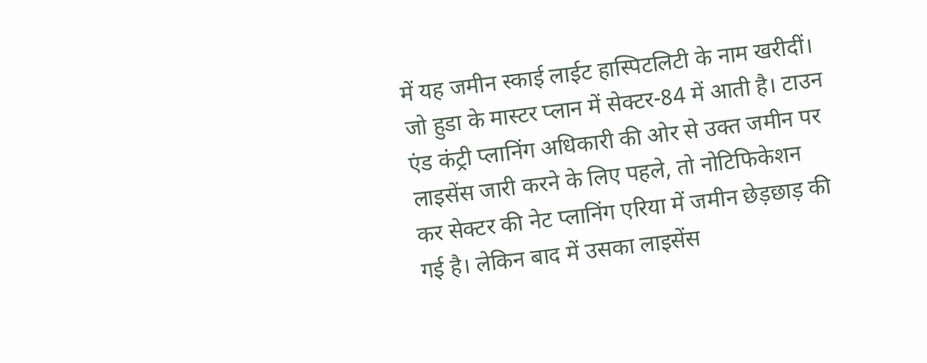में यह जमीन स्काई लाईट हास्पिटलिटी के नाम खरीदीं। जो हुडा के मास्टर प्लान में सेक्टर-84 में आती है। टाउन एंड कंट्री प्लानिंग अधिकारी की ओर से उक्त जमीन पर लाइसेंस जारी करने के लिए पहले, तो नोटिफिकेशन कर सेक्टर की नेट प्लानिंग एरिया में जमीन छेड़छाड़ की गई है। लेकिन बाद में उसका लाइसेंस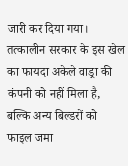जारी कर दिया गया। तत्कालीन सरकार के इस खेल का फायदा अकेले वाड्रा की कंपनी को नहीं मिला है, बल्कि अन्य बिल्डरों को फाइल जमा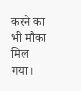करने का भी मौका मिल गया।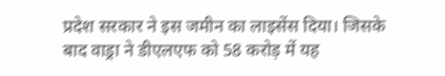प्रदेश सरकार ने इस जमीन का लाइसेंस दिया। जिसके बाद वाड्रा ने डीएलएफ को 58 करोड़ में यह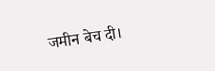जमीन बेच दी।